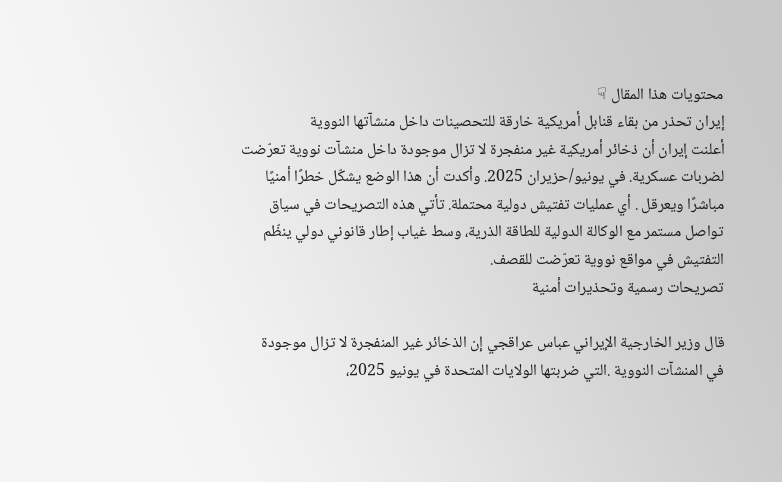محتويات هذا المقال ☟
إيران تحذر من بقاء قنابل أمريكية خارقة للتحصينات داخل منشآتها النووية
أعلنت إيران أن ذخائر أمريكية غير منفجرة لا تزال موجودة داخل منشآت نووية تعرّضت لضربات عسكرية. في يونيو/حزيران 2025. وأكدت أن هذا الوضع يشكّل خطرًا أمنيًا مباشرًا ويعرقل . أي عمليات تفتيش دولية محتملة. تأتي هذه التصريحات في سياق تواصل مستمر مع الوكالة الدولية للطاقة الذرية، وسط غياب إطار قانوني دولي ينظّم التفتيش في مواقع نووية تعرّضت للقصف.
تصريحات رسمية وتحذيرات أمنية

قال وزير الخارجية الإيراني عباس عراقجي إن الذخائر غير المنفجرة لا تزال موجودة في المنشآت النووية .التي ضربتها الولايات المتحدة في يونيو 2025،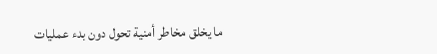ما يخلق مخاطر أمنية تحول دون بدء عمليات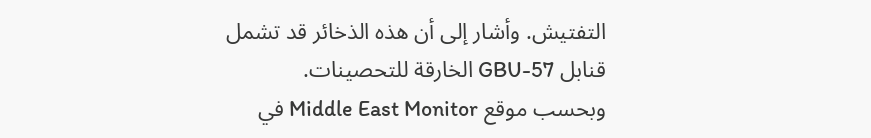التفتيش. وأشار إلى أن هذه الذخائر قد تشمل قنابل GBU-57 الخارقة للتحصينات.
وبحسب موقع Middle East Monitor في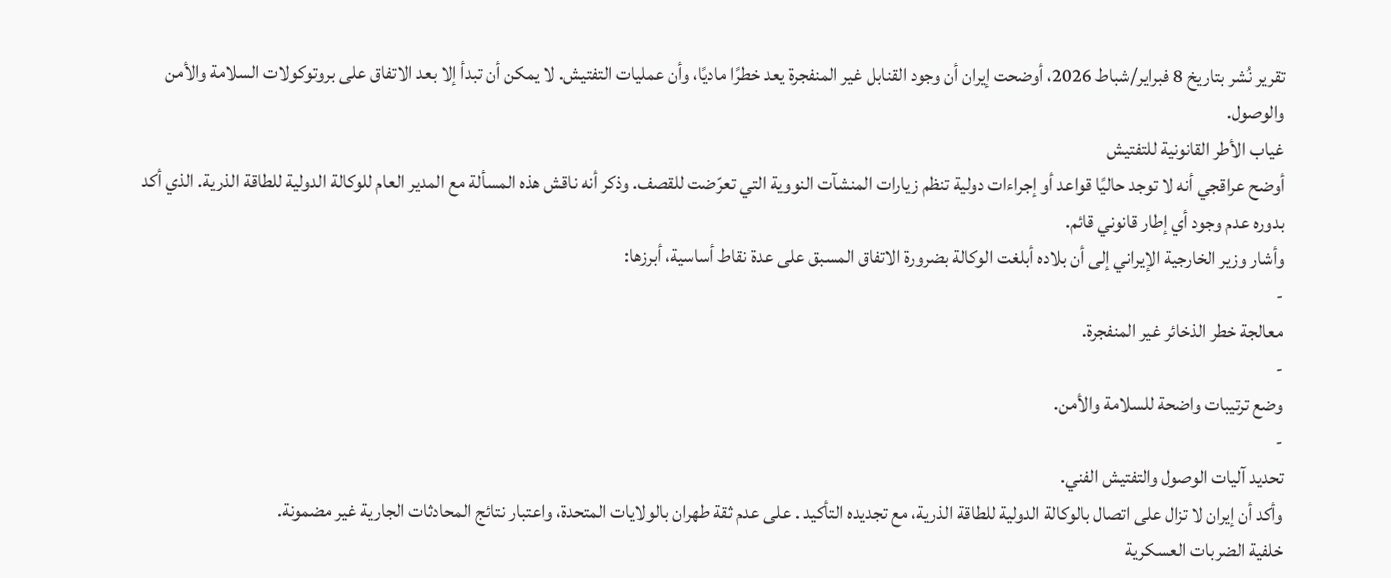تقرير نُشر بتاريخ 8 فبراير/شباط 2026، أوضحت إيران أن وجود القنابل غير المنفجرة يعد خطرًا ماديًا، وأن عمليات التفتيش. لا يمكن أن تبدأ إلا بعد الاتفاق على بروتوكولات السلامة والأمن والوصول.
غياب الأطر القانونية للتفتيش
أوضح عراقجي أنه لا توجد حاليًا قواعد أو إجراءات دولية تنظم زيارات المنشآت النووية التي تعرّضت للقصف. وذكر أنه ناقش هذه المسألة مع المدير العام للوكالة الدولية للطاقة الذرية. الذي أكد بدوره عدم وجود أي إطار قانوني قائم.
وأشار وزير الخارجية الإيراني إلى أن بلاده أبلغت الوكالة بضرورة الاتفاق المسبق على عدة نقاط أساسية، أبرزها:
-
معالجة خطر الذخائر غير المنفجرة.
-
وضع ترتيبات واضحة للسلامة والأمن.
-
تحديد آليات الوصول والتفتيش الفني.
وأكد أن إيران لا تزال على اتصال بالوكالة الدولية للطاقة الذرية، مع تجديده التأكيد . على عدم ثقة طهران بالولايات المتحدة، واعتبار نتائج المحادثات الجارية غير مضمونة.
خلفية الضربات العسكرية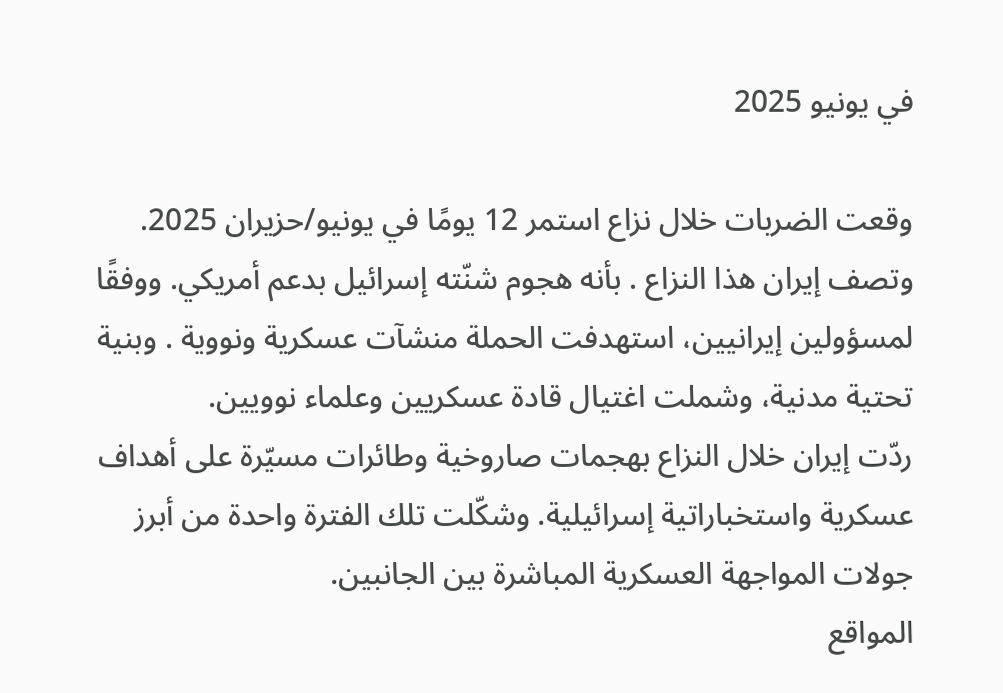في يونيو 2025

وقعت الضربات خلال نزاع استمر 12 يومًا في يونيو/حزيران 2025. وتصف إيران هذا النزاع . بأنه هجوم شنّته إسرائيل بدعم أمريكي. ووفقًا لمسؤولين إيرانيين، استهدفت الحملة منشآت عسكرية ونووية . وبنية تحتية مدنية، وشملت اغتيال قادة عسكريين وعلماء نوويين.
ردّت إيران خلال النزاع بهجمات صاروخية وطائرات مسيّرة على أهداف عسكرية واستخباراتية إسرائيلية. وشكّلت تلك الفترة واحدة من أبرز جولات المواجهة العسكرية المباشرة بين الجانبين.
المواقع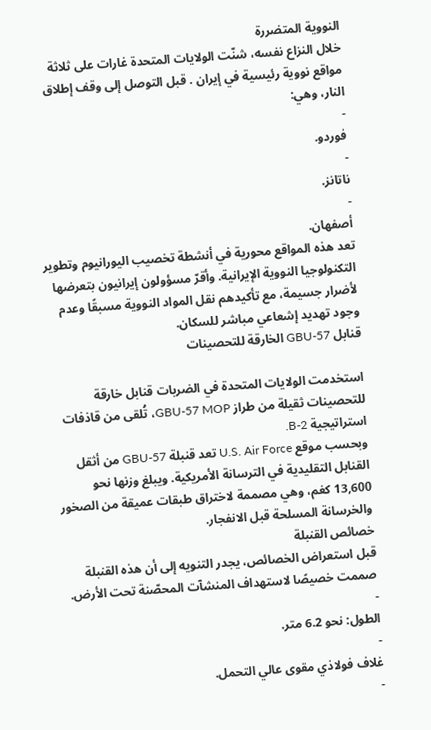النووية المتضررة
خلال النزاع نفسه، شنّت الولايات المتحدة غارات على ثلاثة مواقع نووية رئيسية في إيران . قبل التوصل إلى وقف إطلاق النار، وهي:
-
فوردو.
-
ناتانز.
-
أصفهان.
تعد هذه المواقع محورية في أنشطة تخصيب اليورانيوم وتطوير التكنولوجيا النووية الإيرانية. وأقرّ مسؤولون إيرانيون بتعرضها لأضرار جسيمة، مع تأكيدهم نقل المواد النووية مسبقًا وعدم وجود تهديد إشعاعي مباشر للسكان.
قنابل GBU-57 الخارقة للتحصينات

استخدمت الولايات المتحدة في الضربات قنابل خارقة للتحصينات ثقيلة من طراز GBU-57 MOP، تُلقى من قاذفات استراتيجية B-2.
وبحسب موقع U.S. Air Force تعد قنبلة GBU-57 من أثقل القنابل التقليدية في الترسانة الأمريكية. ويبلغ وزنها نحو 13,600 كغم، وهي مصممة لاختراق طبقات عميقة من الصخور والخرسانة المسلحة قبل الانفجار.
خصائص القنبلة
قبل استعراض الخصائص، يجدر التنويه إلى أن هذه القنبلة صممت خصيصًا لاستهداف المنشآت المحصّنة تحت الأرض.
-
الطول: نحو 6.2 متر.
-
غلاف فولاذي مقوى عالي التحمل.
-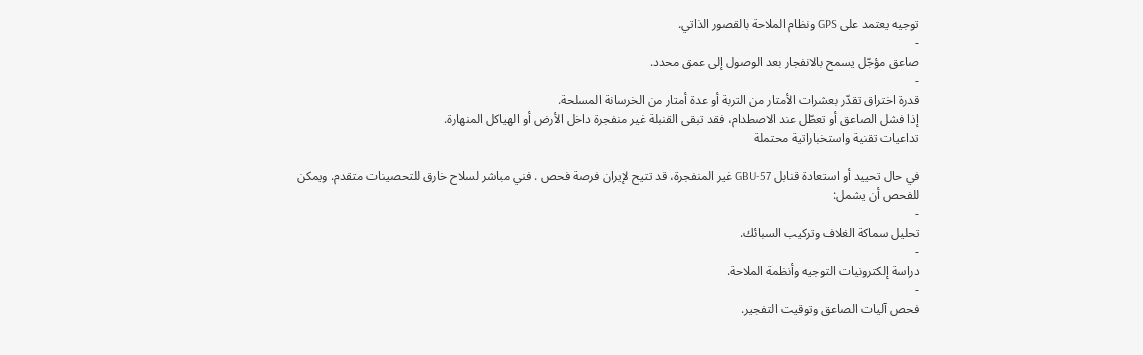توجيه يعتمد على GPS ونظام الملاحة بالقصور الذاتي.
-
صاعق مؤجّل يسمح بالانفجار بعد الوصول إلى عمق محدد.
-
قدرة اختراق تقدّر بعشرات الأمتار من التربة أو عدة أمتار من الخرسانة المسلحة.
إذا فشل الصاعق أو تعطّل عند الاصطدام، فقد تبقى القنبلة غير منفجرة داخل الأرض أو الهياكل المنهارة.
تداعيات تقنية واستخباراتية محتملة

في حال تحييد أو استعادة قنابل GBU-57 غير المنفجرة، قد تتيح لإيران فرصة فحص . فني مباشر لسلاح خارق للتحصينات متقدم. ويمكن للفحص أن يشمل:
-
تحليل سماكة الغلاف وتركيب السبائك.
-
دراسة إلكترونيات التوجيه وأنظمة الملاحة.
-
فحص آليات الصاعق وتوقيت التفجير.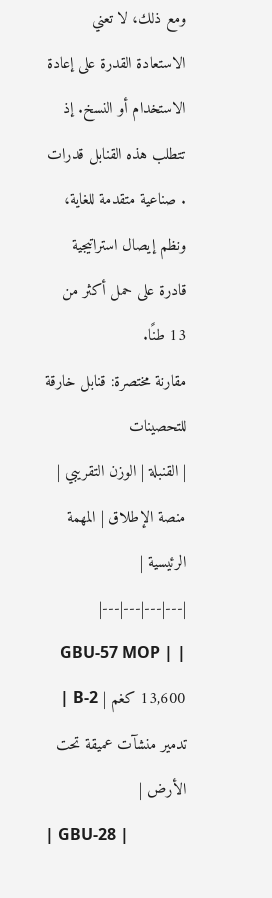ومع ذلك، لا تعني الاستعادة القدرة على إعادة الاستخدام أو النسخ. إذ تتطلب هذه القنابل قدرات . صناعية متقدمة للغاية، ونظم إيصال استراتيجية قادرة على حمل أكثر من 13 طنًا.
مقارنة مختصرة: قنابل خارقة للتحصينات
| القنبلة | الوزن التقريبي | منصة الإطلاق | المهمة الرئيسية |
|---|---|---|---|
| GBU-57 MOP | 13,600 كغم | B-2 | تدمير منشآت عميقة تحت الأرض |
| GBU-28 |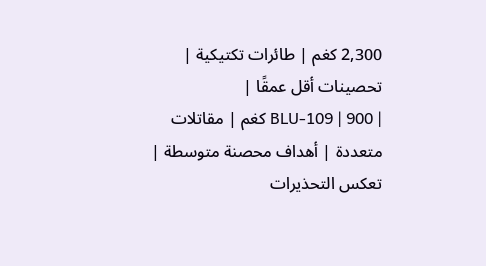2,300 كغم | طائرات تكتيكية | تحصينات أقل عمقًا |
| BLU-109 | 900 كغم | مقاتلات متعددة | أهداف محصنة متوسطة |
تعكس التحذيرات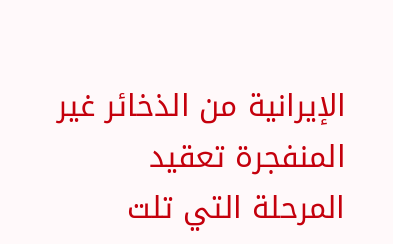الإيرانية من الذخائر غير المنفجرة تعقيد المرحلة التي تلت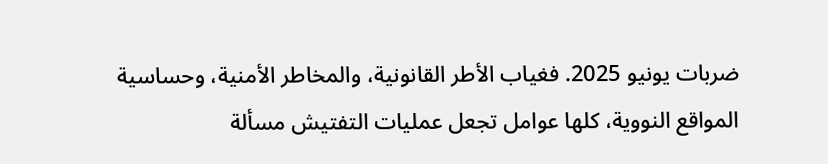ضربات يونيو 2025. فغياب الأطر القانونية، والمخاطر الأمنية، وحساسية المواقع النووية، كلها عوامل تجعل عمليات التفتيش مسألة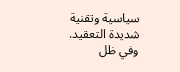سياسية وتقنية شديدة التعقيد. وفي ظل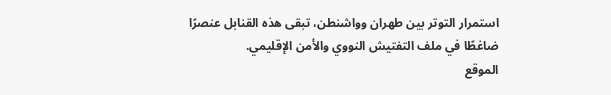استمرار التوتر بين طهران وواشنطن، تبقى هذه القنابل عنصرًا ضاغطًا في ملف التفتيش النووي والأمن الإقليمي.
الموقع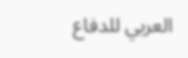العربي للدفاع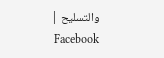والتسليح | Facebook